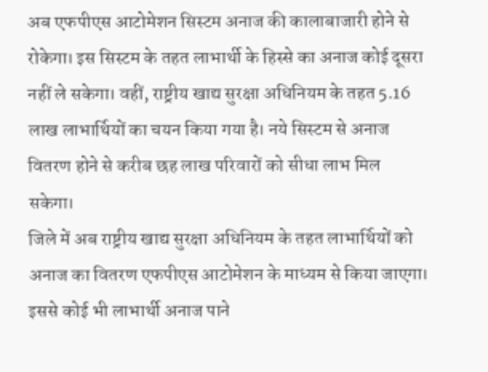अब एफपीएस आटोमेशन सिस्टम अनाज की कालाबाजारी होने से रोकेगा। इस सिस्टम के तहत लाभार्थी के हिस्से का अनाज कोई दूसरा नहीं ले सकेगा। वहीं, राष्ट्रीय खाद्य सुरक्षा अधिनियम के तहत 5.16 लाख लाभार्थियों का चयन किया गया है। नये सिस्टम से अनाज वितरण होने से करीब छह लाख परिवारों को सीधा लाभ मिल सकेगा।
जिले में अब राष्ट्रीय खाद्य सुरक्षा अधिनियम के तहत लाभार्थियों को अनाज का वितरण एफपीएस आटोमेशन के माध्यम से किया जाएगा। इससे कोई भी लाभार्थी अनाज पाने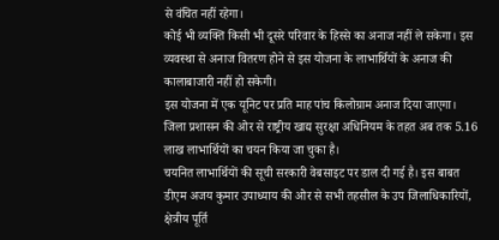से वंचित नहीं रहेगा।
कोई भी व्यक्ति किसी भी दूसरे परिवार के हिस्से का अनाज नहीं ले सकेगा। इस व्यवस्था से अनाज वितरण होने से इस योजना के लाभार्थियों के अनाज की कालाबाजारी नहीं हो सकेगी।
इस योजना में एक यूनिट पर प्रति माह पांच किलोग्राम अनाज दिया जाएगा। जिला प्रशासन की ओर से राष्ट्रीय खाद्य सुरक्षा अधिनियम के तहत अब तक 5.16 लाख लाभार्थियों का चयन किया जा चुका है।
चयनित लाभार्थियों की सूची सरकारी वेबसाइट पर डाल दी गई है। इस बाबत डीएम अजय कुमार उपाध्याय की ओर से सभी तहसील के उप जिलाधिकारियों, क्षेत्रीय पूर्ति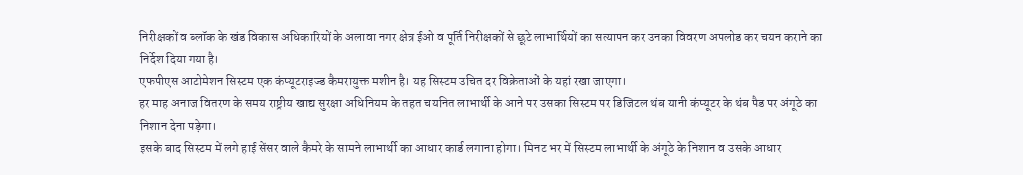निरीक्षकों व ब्लॉक के खंड विकास अधिकारियों के अलावा नगर क्षेत्र ईओ व पूर्ति निरीक्षकों से छूटे लाभार्थियों का सत्यापन कर उनका विवरण अपलोड कर चयन कराने का निर्देश दिया गया है।
एफपीएस आटोमेशन सिस्टम एक कंप्यूटराइज्ड कैमरायुक्त मशीन है। यह सिस्टम उचित दर विक्रेताओं के यहां रखा जाएगा।
हर माह अनाज वितरण के समय राष्ट्रीय खाद्य सुरक्षा अधिनियम के तहत चयनित लाभार्थी के आने पर उसका सिस्टम पर डिजिटल थंब यानी कंप्यूटर के थंब पैड पर अंगूठे का निशान देना पड़ेगा।
इसके बाद सिस्टम में लगे हाई सेंसर वाले कैमरे के सामने लाभार्थी का आधार कार्ड लगाना होगा। मिनट भर में सिस्टम लाभार्थी के अंगूठे के निशान व उसके आधार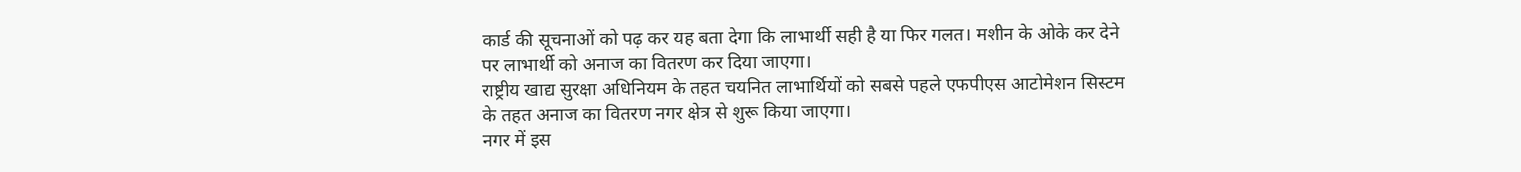कार्ड की सूचनाओं को पढ़ कर यह बता देगा कि लाभार्थी सही है या फिर गलत। मशीन के ओके कर देने पर लाभार्थी को अनाज का वितरण कर दिया जाएगा।
राष्ट्रीय खाद्य सुरक्षा अधिनियम के तहत चयनित लाभार्थियों को सबसे पहले एफपीएस आटोमेशन सिस्टम के तहत अनाज का वितरण नगर क्षेत्र से शुरू किया जाएगा।
नगर में इस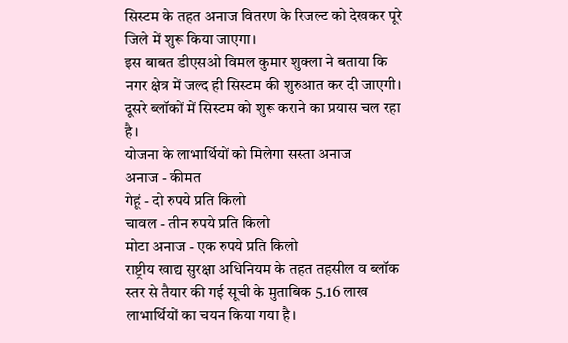सिस्टम के तहत अनाज वितरण के रिजल्ट को देखकर पूरे जिले में शुरू किया जाएगा।
इस बाबत डीएसओ विमल कुमार शुक्ला ने बताया कि नगर क्षेत्र में जल्द ही सिस्टम की शुरुआत कर दी जाएगी। दूसरे ब्लॉकों में सिस्टम को शुरू कराने का प्रयास चल रहा है।
योजना के लाभार्थियों को मिलेगा सस्ता अनाज
अनाज - कीमत
गेहूं - दो रुपये प्रति किलो
चावल - तीन रुपये प्रति किलो
मोटा अनाज - एक रुपये प्रति किलो
राष्ट्रीय खाद्य सुरक्षा अधिनियम के तहत तहसील व ब्लॉक स्तर से तैयार की गई सूची के मुताबिक 5.16 लाख लाभार्थियों का चयन किया गया है।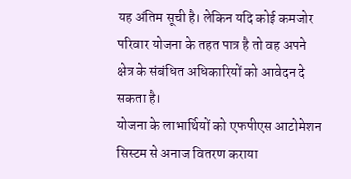यह अंतिम सूची है। लेकिन यदि कोई कमजोर परिवार योजना के तहत पात्र है तो वह अपने क्षेत्र के संबंधित अधिकारियों को आवेदन दे सकता है।
योजना के लाभार्थियों को एफपीएस आटोमेशन सिस्टम से अनाज वितरण कराया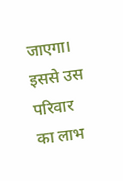जाएगा। इससे उस परिवार का लाभ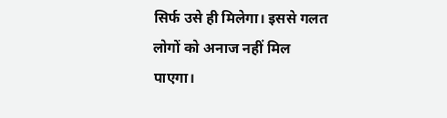सिर्फ उसे ही मिलेगा। इससे गलत लोगों को अनाज नहीं मिल पाएगा।